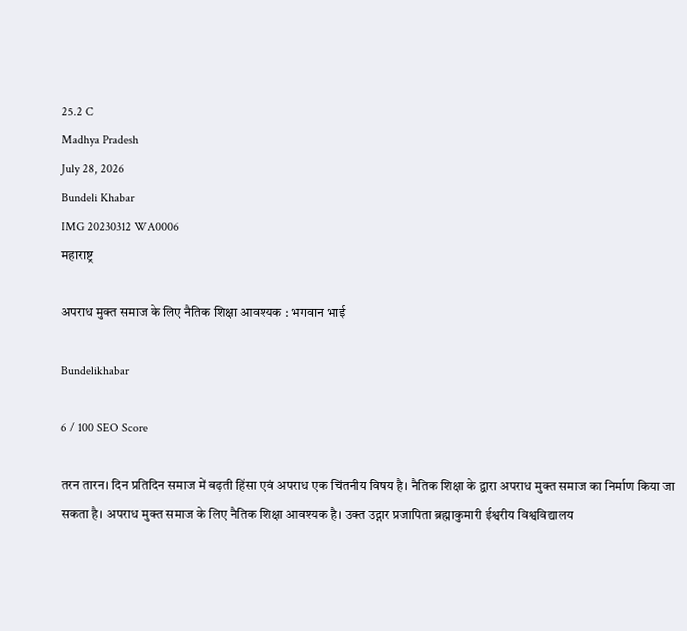25.2 C
Madhya Pradesh
July 28, 2026
Bundeli Khabar
IMG 20230312 WA0006
महाराष्ट्र

अपराध मुक्त समाज के लिए नैतिक शिक्षा आवश्यक : भगवान भाई

Bundelikhabar

6 / 100 SEO Score

तरन तारन। दिन प्रतिदिन समाज में बढ़ती हिंसा एवं अपराध एक चिंतनीय विषय है। नैतिक शिक्षा के द्वारा अपराध मुक्त समाज का निर्माण किया जा सकता है। अपराध मुक्त समाज के लिए नैतिक शिक्षा आवश्यक है। उक्त उद्गार प्रजापिता ब्रह्माकुमारी ईश्वरीय विश्वविद्यालय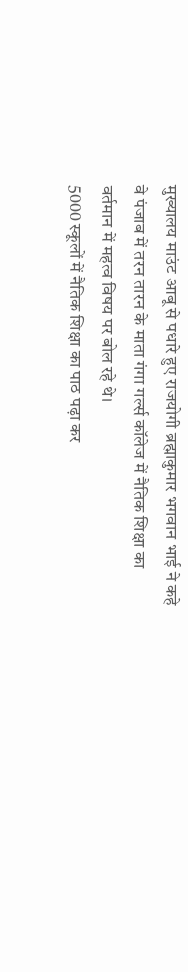मुख्यालय माउंट आबू से पधारे हुए राजयोगी ब्रह्माकुमार भगवान भाई ने कहे वे पंजाब में तरन तारन के माता गंगा गर्ल्स कॉलेज में नैतिक शिक्षा का वर्तमान में महत्व विषय पर बोल रहे थे।
5000 स्कूलों में नैतिक शिक्षा का पाठ पढ़ा कर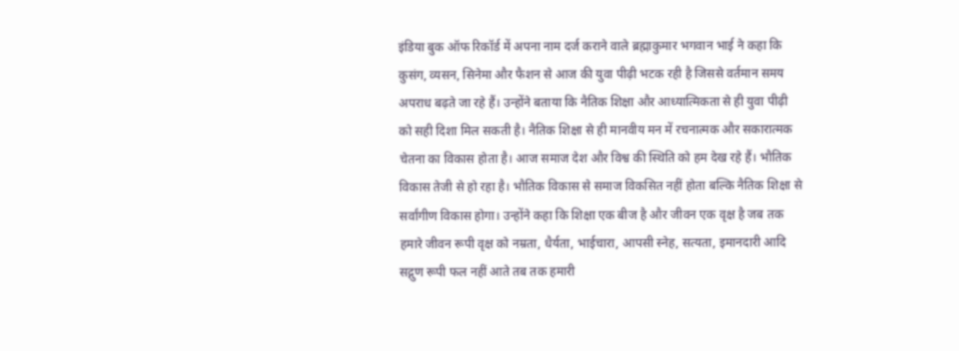इंडिया बुक ऑफ रिकॉर्ड में अपना नाम दर्ज कराने वाले ब्रह्माकुमार भगवान भाई ने कहा कि कुसंग, व्यसन, सिनेमा और फैशन से आज की युवा पीढ़ी भटक रही है जिससे वर्तमान समय अपराध बढ़ते जा रहे हैं। उन्होंने बताया कि नैतिक शिक्षा और आध्यात्मिकता से ही युवा पीढ़ी को सही दिशा मिल सकती है। नैतिक शिक्षा से ही मानवीय मन में रचनात्मक और सकारात्मक चेतना का विकास होता है। आज समाज देश और विश्व की स्थिति को हम देख रहे हैं। भौतिक विकास तेजी से हो रहा है। भौतिक विकास से समाज विकसित नहीं होता बल्कि नैतिक शिक्षा से सर्वांगीण विकास होगा। उन्होंने कहा कि शिक्षा एक बीज है और जीवन एक वृक्ष है जब तक हमारे जीवन रूपी वृक्ष को नम्रता, धैर्यता, भाईचारा, आपसी स्नेह, सत्यता, इमानदारी आदि सद्गुण रूपी फल नहीं आते तब तक हमारी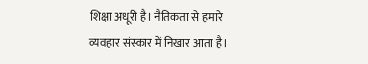शिक्षा अधूरी है। नैतिकता से हमारे व्यवहार संस्कार में निखार आता है।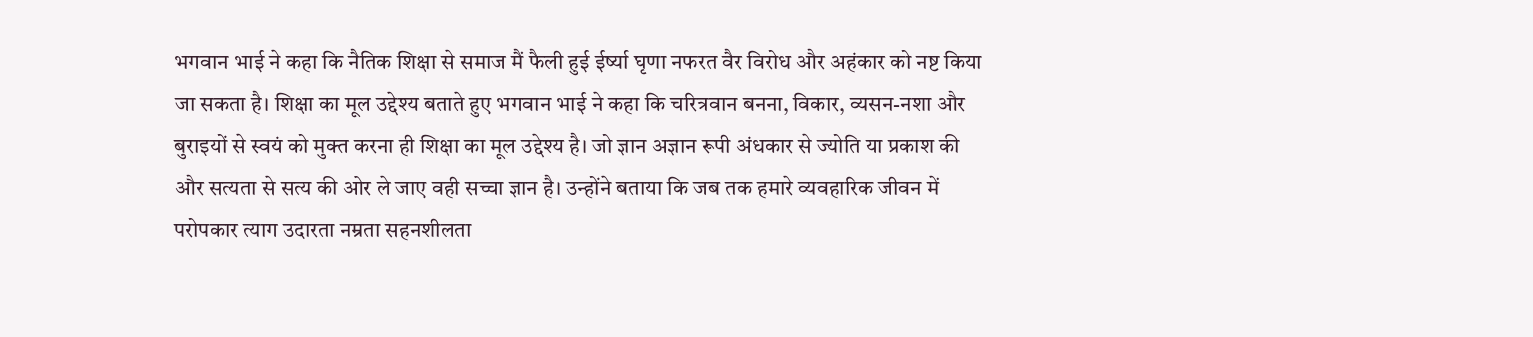भगवान भाई ने कहा कि नैतिक शिक्षा से समाज मैं फैली हुई ईर्ष्या घृणा नफरत वैर विरोध और अहंकार को नष्ट किया जा सकता है। शिक्षा का मूल उद्देश्य बताते हुए भगवान भाई ने कहा कि चरित्रवान बनना, विकार, व्यसन-नशा और बुराइयों से स्वयं को मुक्त करना ही शिक्षा का मूल उद्देश्य है। जो ज्ञान अज्ञान रूपी अंधकार से ज्योति या प्रकाश की और सत्यता से सत्य की ओर ले जाए वही सच्चा ज्ञान है। उन्होंने बताया कि जब तक हमारे व्यवहारिक जीवन में परोपकार त्याग उदारता नम्रता सहनशीलता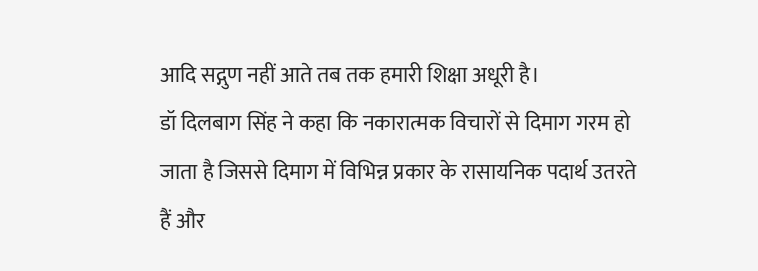आदि सद्गुण नहीं आते तब तक हमारी शिक्षा अधूरी है।
डॉ दिलबाग सिंह ने कहा कि नकारात्मक विचारों से दिमाग गरम हो जाता है जिससे दिमाग में विभिन्न प्रकार के रासायनिक पदार्थ उतरते हैं और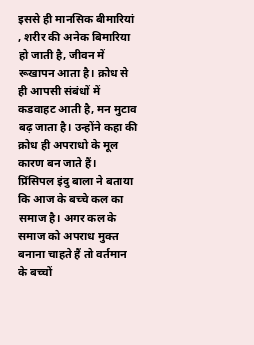इससे ही मानसिक बीमारियां , शरीर की अनेक बिमारिया हो जाती है, जीवन में रूखापन आता है। क्रोध से ही आपसी संबंधों में कडवाहट आती है, मन मुटाव बढ़ जाता है। उन्होंने कहा की क्रोध ही अपराधो के मूल कारण बन जाते हैं।
प्रिंसिपल इंदु बाला ने बताया कि आज के बच्चे कल का समाज है। अगर कल के समाज को अपराध मुक्त बनाना चाहते हैं तो वर्तमान के बच्चों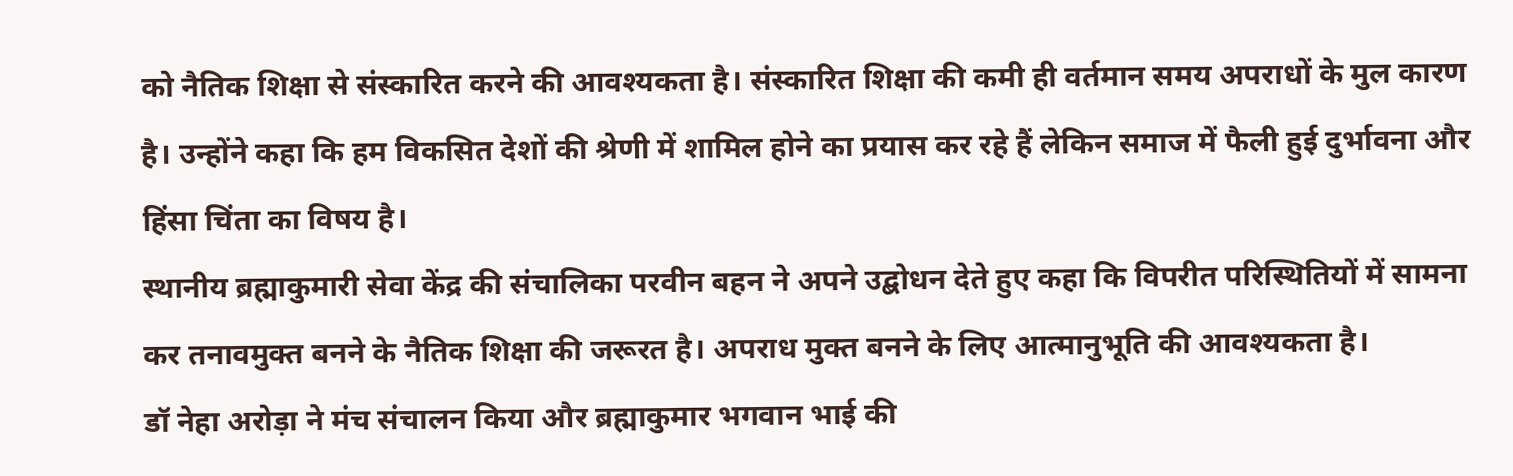को नैतिक शिक्षा से संस्कारित करने की आवश्यकता है। संस्कारित शिक्षा की कमी ही वर्तमान समय अपराधों के मुल कारण है। उन्होंने कहा कि हम विकसित देशों की श्रेणी में शामिल होने का प्रयास कर रहे हैं लेकिन समाज में फैली हुई दुर्भावना और हिंसा चिंता का विषय है।
स्थानीय ब्रह्माकुमारी सेवा केंद्र की संचालिका परवीन बहन ने अपने उद्बोधन देते हुए कहा कि विपरीत परिस्थितियों में सामना कर तनावमुक्त बनने के नैतिक शिक्षा की जरूरत है। अपराध मुक्त बनने के लिए आत्मानुभूति की आवश्यकता है।
डॉ नेहा अरोड़ा ने मंच संचालन किया और ब्रह्माकुमार भगवान भाई की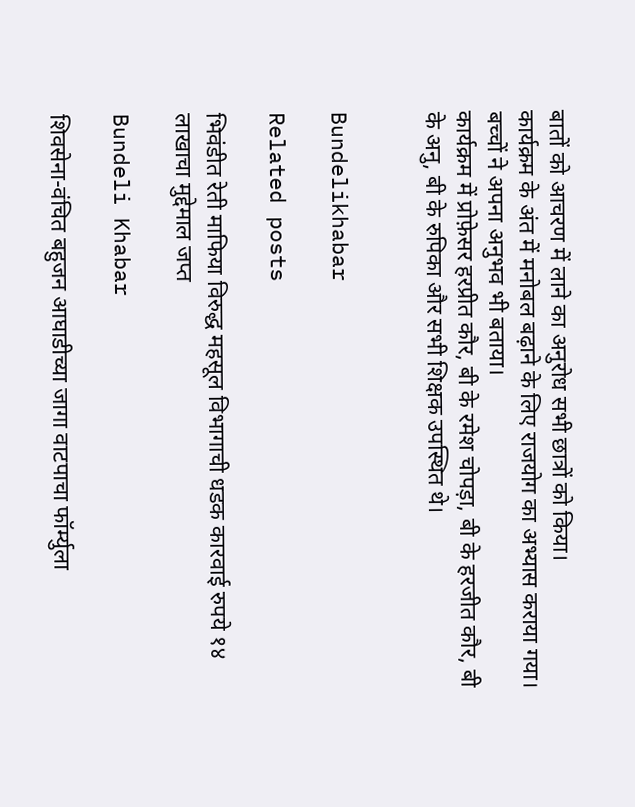बातों को आचरण में लाने का अनुरोध सभी छात्रों को किया।
कार्यक्रम के अंत में मनोबल बढ़ाने के लिए राजयोग का अभ्यास कराया गया। बच्चों ने अपना अनुभव भी बताया।
कार्यक्रम में प्रोफ़ेसर हरप्रीत कौर, बी के रमेश चोपड़ा, बी के हरजीत कौर, बी के अनु, बी के रुपिका और सभी शिक्षक उपस्थित थे।


Bundelikhabar

Related posts

भिवंडीत रेती माफिया विरुद्ध महसूल विभागाची धडक कारवाई रुपये १४ लाखाचा मुद्देमाल जप्त

Bundeli Khabar

शिवसेना-वंचित बहुजन आघाडीच्या जागा वाटपाचा फॉर्म्युला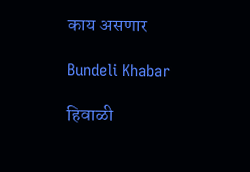काय असणार

Bundeli Khabar

हिवाळी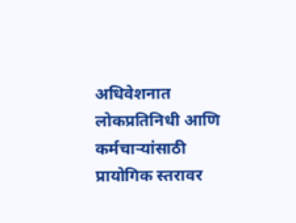अधिवेशनात लोकप्रतिनिधी आणि कर्मचार्‍यांसाठी प्रायोगिक स्तरावर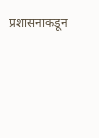प्रशासनाकडून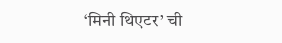‘मिनी थिएटर’ ची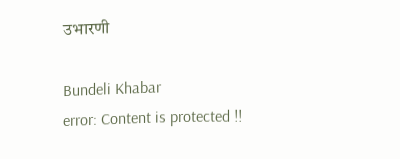उभारणी

Bundeli Khabar
error: Content is protected !!